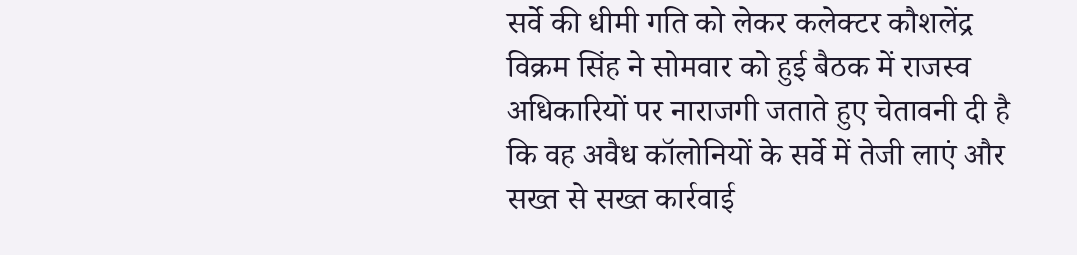सर्वे की धीमी गति को लेकर कलेक्टर कौशलेंद्र विक्रम सिंह ने सोमवार को हुई बैठक में राजस्व अधिकारियों पर नाराजगी जताते हुए चेतावनी दी है कि वह अवैध कॉलोनियों के सर्वे में तेजी लाएं और सख्त से सख्त कार्रवाई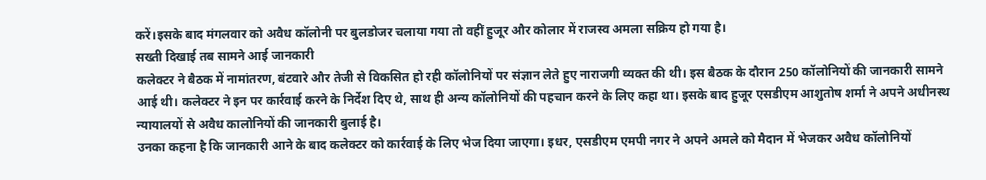करें।इसके बाद मंगलवार को अवैध कॉलोनी पर बुलडोजर चलाया गया तो वहीं हुजूर और कोलार में राजस्व अमला सक्रिय हो गया है।
सख्ती दिखाई तब सामने आई जानकारी
कलेक्टर ने बैठक में नामांतरण, बंटवारे और तेजी से विकसित हो रही कॉलोनियों पर संज्ञान लेते हुए नाराजगी व्यक्त की थी। इस बैठक के दौरान 250 कॉलोनियों की जानकारी सामने आई थी। कलेक्टर ने इन पर कार्रवाई करने के निर्देश दिए थे, साथ ही अन्य कॉलोनियों की पहचान करने के लिए कहा था। इसके बाद हुजूर एसडीएम आशुतोष शर्मा ने अपने अधीनस्थ न्यायालयों से अवैध कालोनियों की जानकारी बुलाई है।
उनका कहना है कि जानकारी आने के बाद कलेक्टर को कार्रवाई के लिए भेज दिया जाएगा। इधर, एसडीएम एमपी नगर ने अपने अमले को मैदान में भेजकर अवैध कॉलोनियों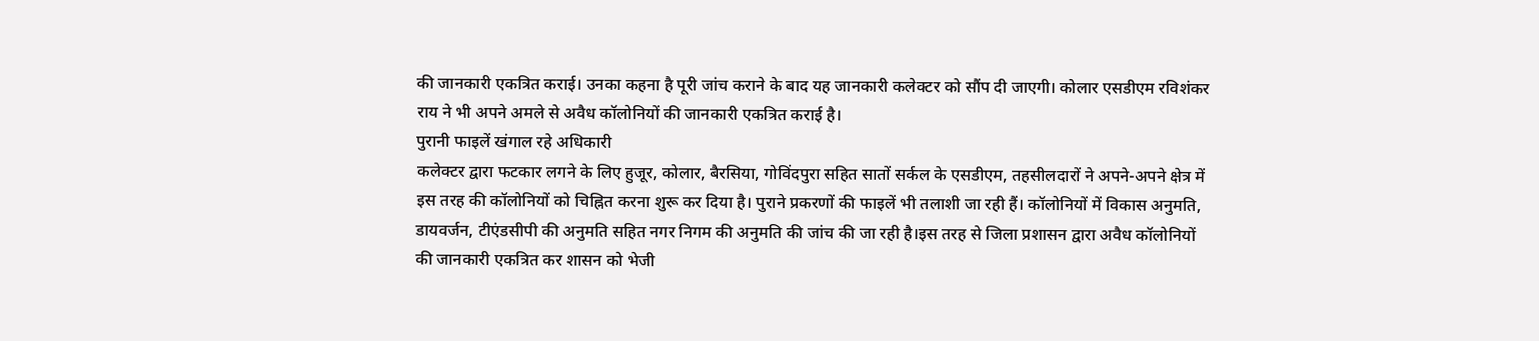की जानकारी एकत्रित कराई। उनका कहना है पूरी जांच कराने के बाद यह जानकारी कलेक्टर को सौंप दी जाएगी। कोलार एसडीएम रविशंकर राय ने भी अपने अमले से अवैध कॉलोनियों की जानकारी एकत्रित कराई है।
पुरानी फाइलें खंगाल रहे अधिकारी
कलेक्टर द्वारा फटकार लगने के लिए हुजूर, कोलार, बैरसिया, गोविंदपुरा सहित सातों सर्कल के एसडीएम, तहसीलदारों ने अपने-अपने क्षेत्र में इस तरह की कॉलोनियों को चिह्नित करना शुरू कर दिया है। पुराने प्रकरणों की फाइलें भी तलाशी जा रही हैं। कॉलोनियों में विकास अनुमति, डायवर्जन, टीएंडसीपी की अनुमति सहित नगर निगम की अनुमति की जांच की जा रही है।इस तरह से जिला प्रशासन द्वारा अवैध कॉलोनियों की जानकारी एकत्रित कर शासन को भेजी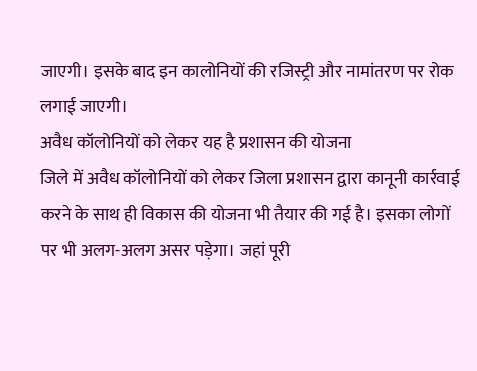जाएगी। इसके बाद इन कालोनियों की रजिस्ट्री और नामांतरण पर रोक लगाई जाएगी।
अवैध कॉलोनियों को लेकर यह है प्रशासन की योजना
जिले में अवैध कॉलोनियों को लेकर जिला प्रशासन द्वारा कानूनी कार्रवाई करने के साथ ही विकास की योजना भी तैयार की गई है। इसका लोगों पर भी अलग-अलग असर पड़ेगा। जहां पूरी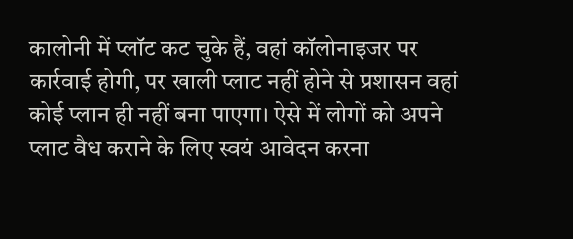कालोनी में प्लॉट कट चुके हैं, वहां कॉलोनाइजर पर कार्रवाई होगी, पर खाली प्लाट नहीं होने से प्रशासन वहां कोई प्लान ही नहीं बना पाएगा। ऐसे में लोगों को अपने प्लाट वैध कराने के लिए स्वयं आवेदन करना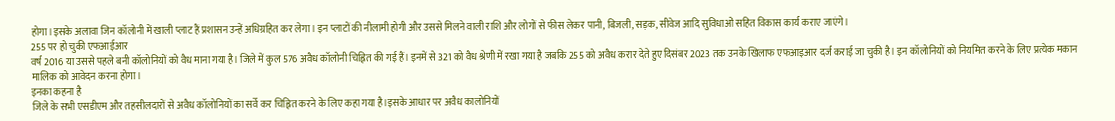होगा।इसके अलावा जिन कॉलोनी में खाली प्लाट हैं प्रशासन उन्हें अधिग्रहित कर लेगा। इन प्लाटों की नीलामी होगी और उससे मिलने वाली राशि और लोगों से फीस लेकर पानी, बिजली, सड़क, सीवेज आदि सुविधाओं सहित विकास कार्य कराए जाएंगे।
255 पर हो चुकी एफआईआर
वर्ष 2016 या उससे पहले बनी कॉलोनियों को वैध माना गया है। जिले में कुल 576 अवैध कॉलोनी चिह्नित की गई हैं। इनमें से 321 को वैध श्रेणी में रखा गया है जबकि 255 को अवैध करार देते हुए दिसंबर 2023 तक उनके खिलाफ एफआइआर दर्ज कराई जा चुकी है। इन कॉलोनियों को नियमित करने के लिए प्रत्येक मकान मालिक को आवेदन करना होगा।
इनका कहना है
जिले के सभी एसडीएम और तहसीलदारों से अवैध कॉलोनियों का सर्वे कर चिह्नित करने के लिए कहा गया है।इसके आधार पर अवैध कालोनियों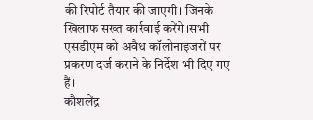की रिपोर्ट तैयार की जाएगी। जिनके खिलाफ सख्त कार्रवाई करेंगे।सभी एसडीएम को अवैध कॉलोनाइजरों पर प्रकरण दर्ज कराने के निर्देश भी दिए गए हैं।
कौशलेंद्र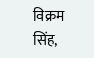विक्रम सिंह,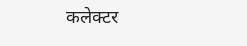कलेक्टर